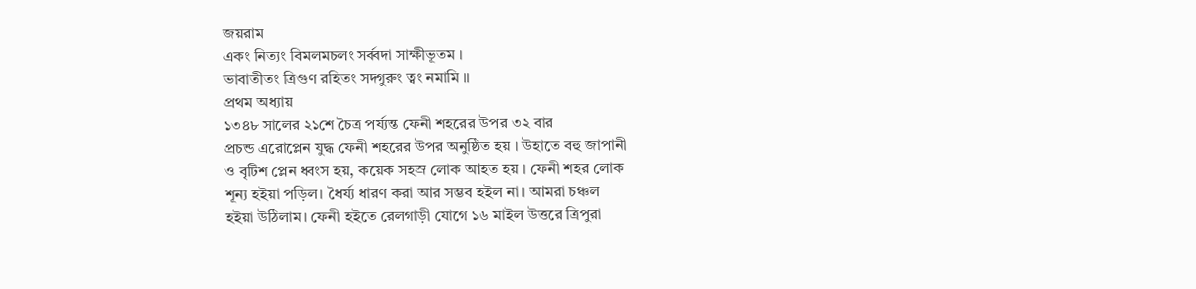জয়রাম
একং নিত্যং বিমলমচলং সৰ্ব্বদা সাক্ষীভূতম ।
ভাবাতীতং ত্রিগুণ রহিতং সদ্গুরুং ত্বং নমামি ॥
প্রথম অধ্যায়
১৩৪৮ সালের ২১শে চৈত্র পর্য্যন্ত ফেনী শহরের উপর ৩২ বার
প্রচন্ড এরোপ্লেন যুদ্ধ ফেনী শহরের উপর অনুষ্ঠিত হয় । উহাতে বহু জাপানী
ও বৃটিশ প্লেন ধ্বংস হয়, কয়েক সহস্র লোক আহত হয় । ফেনী শহর লোক
শূন্য হইয়া পড়িল। ধৈর্য্য ধারণ করা আর সম্ভব হইল না। আমরা চঞ্চল
হইয়া উঠিলাম। ফেনী হইতে রেলগাড়ী যোগে ১৬ মাইল উত্তরে ত্রিপুরা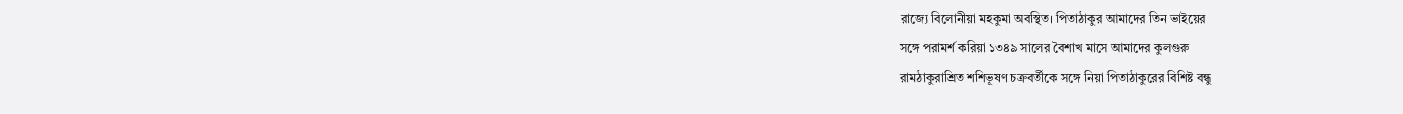রাজ্যে বিলোনীয়া মহকুমা অবস্থিত। পিতাঠাকুর আমাদের তিন ভাইয়ের
সঙ্গে পরামর্শ করিয়া ১৩৪৯ সালের বৈশাখ মাসে আমাদের কুলগুরু
রামঠাকুরাশ্রিত শশিভূষণ চক্রবর্তীকে সঙ্গে নিয়া পিতাঠাকুরের বিশিষ্ট বন্ধু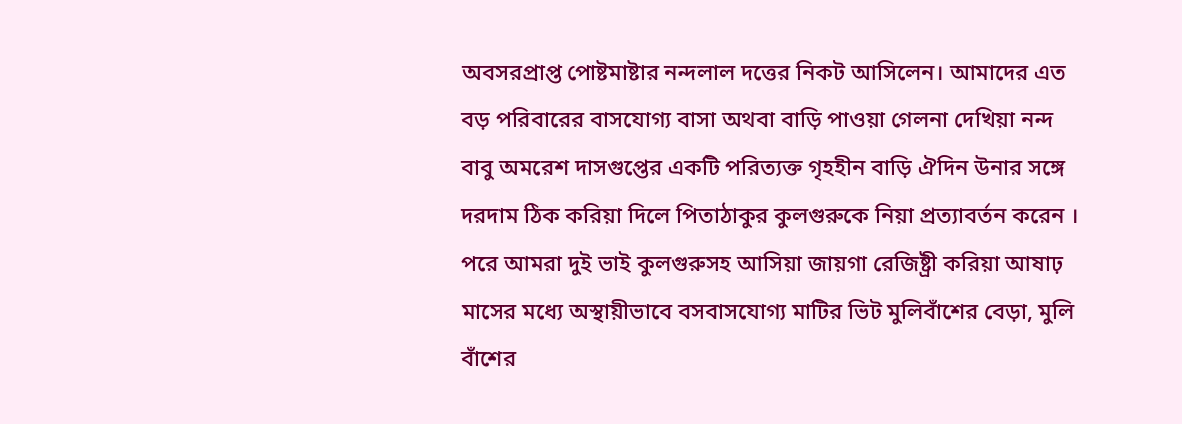অবসরপ্রাপ্ত পোষ্টমাষ্টার নন্দলাল দত্তের নিকট আসিলেন। আমাদের এত
বড় পরিবারের বাসযোগ্য বাসা অথবা বাড়ি পাওয়া গেলনা দেখিয়া নন্দ
বাবু অমরেশ দাসগুপ্তের একটি পরিত্যক্ত গৃহহীন বাড়ি ঐদিন উনার সঙ্গে
দরদাম ঠিক করিয়া দিলে পিতাঠাকুর কুলগুরুকে নিয়া প্রত্যাবর্তন করেন ।
পরে আমরা দুই ভাই কুলগুরুসহ আসিয়া জায়গা রেজিষ্ট্রী করিয়া আষাঢ়
মাসের মধ্যে অস্থায়ীভাবে বসবাসযোগ্য মাটির ভিট মুলিবাঁশের বেড়া, মুলি
বাঁশের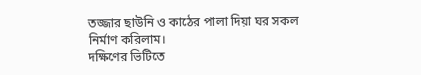তজ্জার ছাউনি ও কাঠের পালা দিয়া ঘর সকল নির্মাণ করিলাম।
দক্ষিণের ভিটিতে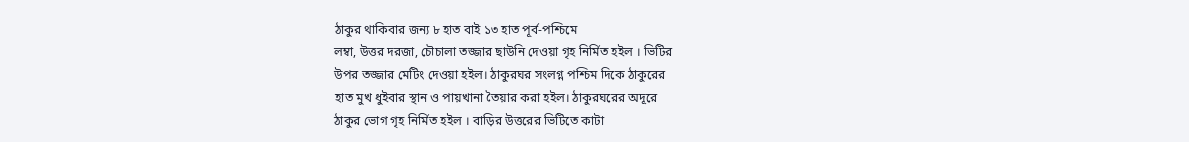ঠাকুর থাকিবার জন্য ৮ হাত বাই ১৩ হাত পূর্ব-পশ্চিমে
লম্বা, উত্তর দরজা, চৌচালা তজ্জার ছাউনি দেওয়া গৃহ নির্মিত হইল । ভিটির
উপর তজ্জার মেটিং দেওয়া হইল। ঠাকুরঘর সংলগ্ন পশ্চিম দিকে ঠাকুরের
হাত মুখ ধুইবার স্থান ও পায়খানা তৈয়ার করা হইল। ঠাকুরঘরের অদূরে
ঠাকুর ভোগ গৃহ নির্মিত হইল । বাড়ির উত্তরের ভিটিতে কাটা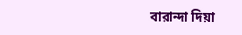বারান্দা দিয়া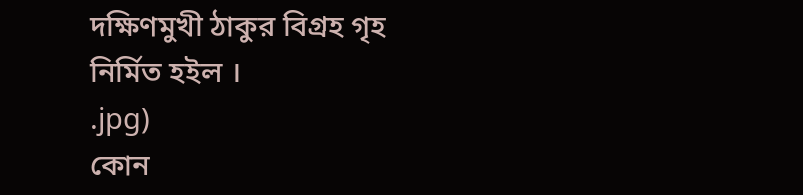দক্ষিণমুখী ঠাকুর বিগ্রহ গৃহ নির্মিত হইল ।
.jpg)
কোন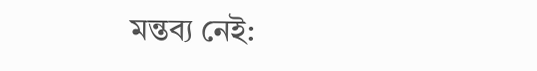মন্তব্য নেই: